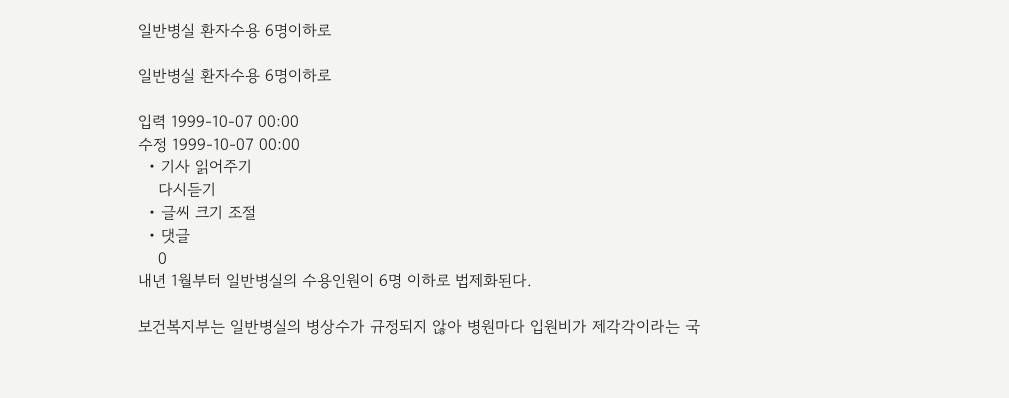일반병실 환자수용 6명이하로

일반병실 환자수용 6명이하로

입력 1999-10-07 00:00
수정 1999-10-07 00:00
  • 기사 읽어주기
    다시듣기
  • 글씨 크기 조절
  • 댓글
    0
내년 1월부터 일반병실의 수용인원이 6명 이하로 법제화된다.

보건복지부는 일반병실의 병상수가 규정되지 않아 병원마다 입원비가 제각각이라는 국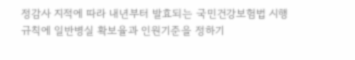정감사 지적에 따라 내년부터 발효되는 국민건강보험법 시행규칙에 일반병실 확보율과 인원기준을 정하기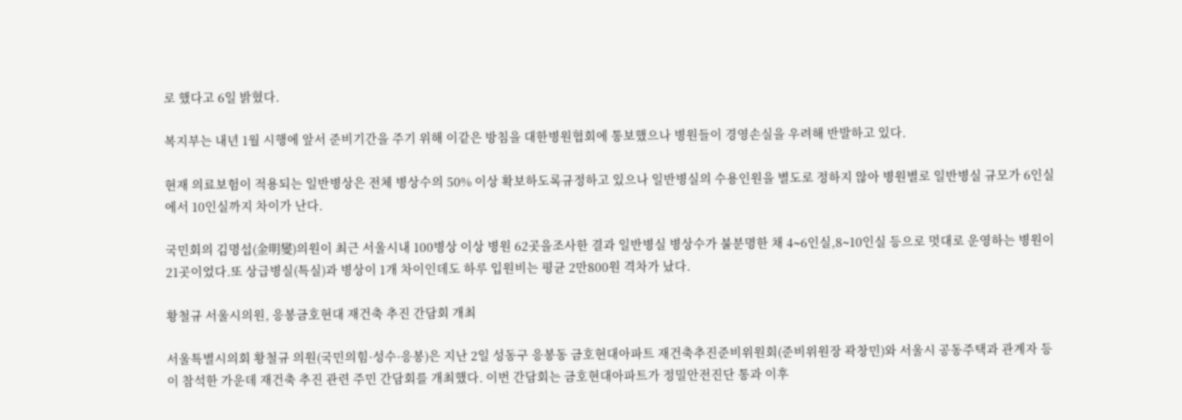로 했다고 6일 밝혔다.

복지부는 내년 1월 시행에 앞서 준비기간을 주기 위해 이같은 방침을 대한병원협회에 통보했으나 병원들이 경영손실을 우려해 반발하고 있다.

현재 의료보험이 적용되는 일반병상은 전체 병상수의 50% 이상 확보하도록규정하고 있으나 일반병실의 수용인원을 별도로 정하지 않아 병원별로 일반병실 규모가 6인실에서 10인실까지 차이가 난다.

국민회의 김명섭(金明燮)의원이 최근 서울시내 100병상 이상 병원 62곳을조사한 결과 일반병실 병상수가 불분명한 채 4∼6인실,8∼10인실 등으로 멋대로 운영하는 병원이 21곳이었다.또 상급병실(특실)과 병상이 1개 차이인데도 하루 입원비는 평균 2만800원 격차가 났다.

황철규 서울시의원, 응봉금호현대 재건축 추진 간담회 개최

서울특별시의회 황철규 의원(국민의힘·성수·응봉)은 지난 2일 성동구 응봉동 금호현대아파트 재건축추진준비위원회(준비위원장 곽창민)와 서울시 공동주택과 관계자 등이 참석한 가운데 재건축 추진 관련 주민 간담회를 개최했다. 이번 간담회는 금호현대아파트가 정밀안전진단 통과 이후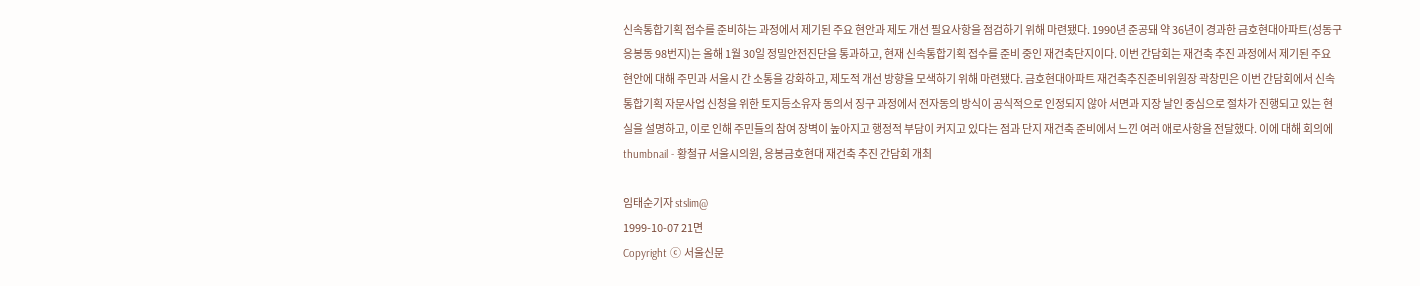신속통합기획 접수를 준비하는 과정에서 제기된 주요 현안과 제도 개선 필요사항을 점검하기 위해 마련됐다. 1990년 준공돼 약 36년이 경과한 금호현대아파트(성동구 응봉동 98번지)는 올해 1월 30일 정밀안전진단을 통과하고, 현재 신속통합기획 접수를 준비 중인 재건축단지이다. 이번 간담회는 재건축 추진 과정에서 제기된 주요 현안에 대해 주민과 서울시 간 소통을 강화하고, 제도적 개선 방향을 모색하기 위해 마련됐다. 금호현대아파트 재건축추진준비위원장 곽창민은 이번 간담회에서 신속통합기획 자문사업 신청을 위한 토지등소유자 동의서 징구 과정에서 전자동의 방식이 공식적으로 인정되지 않아 서면과 지장 날인 중심으로 절차가 진행되고 있는 현실을 설명하고, 이로 인해 주민들의 참여 장벽이 높아지고 행정적 부담이 커지고 있다는 점과 단지 재건축 준비에서 느낀 여러 애로사항을 전달했다. 이에 대해 회의에
thumbnail - 황철규 서울시의원, 응봉금호현대 재건축 추진 간담회 개최

임태순기자 stslim@
1999-10-07 21면
Copyright ⓒ 서울신문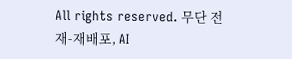All rights reserved. 무단 전재-재배포, AI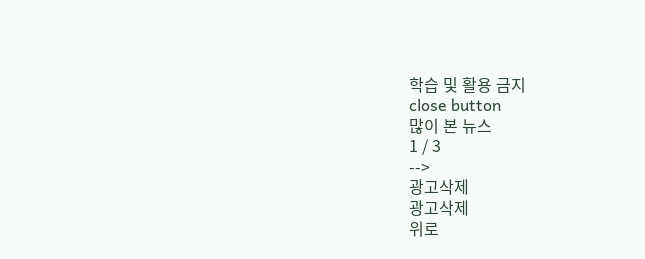학습 및 활용 금지
close button
많이 본 뉴스
1 / 3
-->
광고삭제
광고삭제
위로